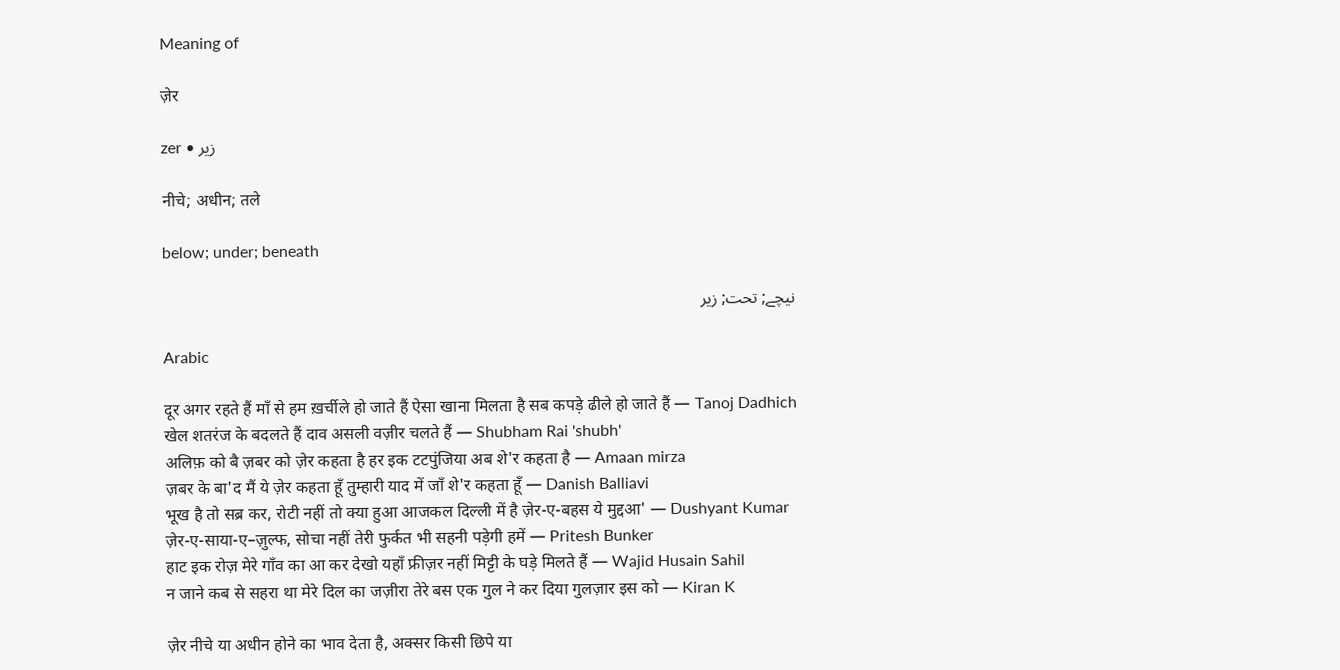Meaning of

ज़ेर

zer • زیر

नीचे; अधीन; तले

below; under; beneath

نیچے; تحت; زیر

Arabic

दूर अगर रहते हैं माँ से हम ख़र्चीले हो जाते हैं ऐसा खाना मिलता है सब कपड़े ढीले हो जाते हैं — Tanoj Dadhich
खेल शतरंज के बदलते हैं दाव असली वज़ीर चलते हैं — Shubham Rai 'shubh'
अलिफ़ को बै ज़बर को ज़ेर कहता है हर इक टटपुंजिया अब शे'र कहता है — Amaan mirza
ज़बर के बा'द मैं ये ज़ेर कहता हूँ तुम्हारी याद में जाँ शे'र कहता हूँ — Danish Balliavi
भूख है तो सब्र कर, रोटी नहीं तो क्या हुआ आजकल दिल्ली में है ज़ेर-ए-बहस ये मुद्दआ' — Dushyant Kumar
ज़ेर-ए-साया-ए–ज़ुल्फ, सोचा नहीं तेरी फुर्कत भी सहनी पड़ेगी हमें — Pritesh Bunker
हाट इक रोज़ मेरे गाँव का आ कर देखो यहाँ फ्रीज़र नहीं मिट्टी के घड़े मिलते हैं — Wajid Husain Sahil
न जाने कब से सहरा था मेरे दिल का जज़ीरा तेरे बस एक गुल ने कर दिया गुलज़ार इस को — Kiran K

ज़ेर नीचे या अधीन होने का भाव देता है, अक्सर किसी छिपे या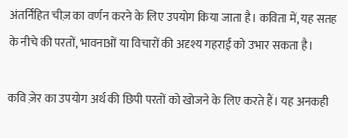अंतर्निहित चीज़ का वर्णन करने के लिए उपयोग किया जाता है। कविता में, यह सतह के नीचे की परतों, भावनाओं या विचारों की अदृश्य गहराई को उभार सकता है।

कवि ज़ेर का उपयोग अर्थ की छिपी परतों को खोजने के लिए करते हैं। यह अनकही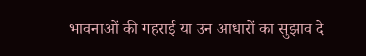भावनाओं की गहराई या उन आधारों का सुझाव दे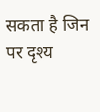सकता है जिन पर दृश्य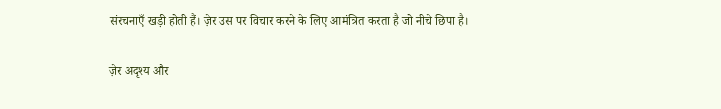संरचनाएँ खड़ी होती हैं। ज़ेर उस पर विचार करने के लिए आमंत्रित करता है जो नीचे छिपा है।

ज़ेर अदृश्य और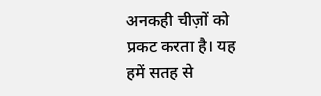अनकही चीज़ों को प्रकट करता है। यह हमें सतह से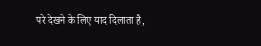परे देखने के लिए याद दिलाता है,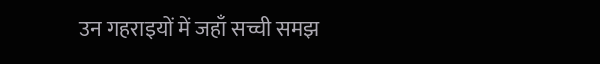उन गहराइयों में जहाँ सच्ची समझ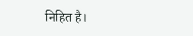निहित है।